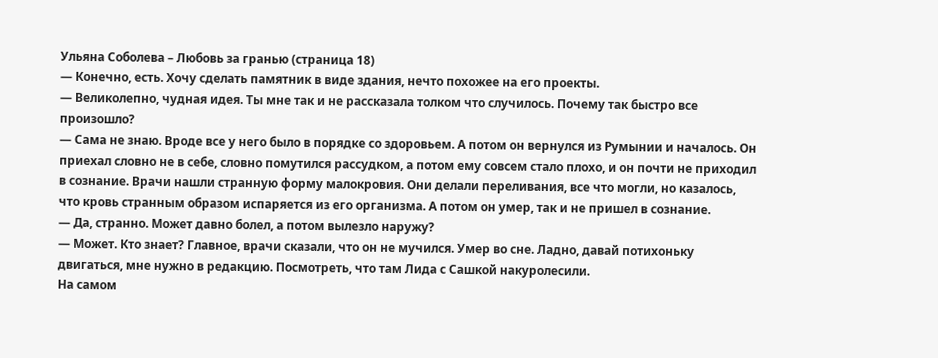Ульяна Соболева – Любовь за гранью (страница 18)
— Конечно, есть. Хочу сделать памятник в виде здания, нечто похожее на его проекты.
— Великолепно, чудная идея. Ты мне так и не рассказала толком что случилось. Почему так быстро все произошло?
— Сама не знаю. Вроде все у него было в порядке со здоровьем. А потом он вернулся из Румынии и началось. Он приехал словно не в себе, словно помутился рассудком, а потом ему совсем стало плохо, и он почти не приходил в сознание. Врачи нашли странную форму малокровия. Они делали переливания, все что могли, но казалось, что кровь странным образом испаряется из его организма. А потом он умер, так и не пришел в сознание.
— Да, странно. Может давно болел, а потом вылезло наружу?
— Может. Кто знает? Главное, врачи сказали, что он не мучился. Умер во сне. Ладно, давай потихоньку двигаться, мне нужно в редакцию. Посмотреть, что там Лида с Сашкой накуролесили.
На самом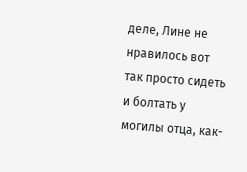деле, Лине не нравилось вот так просто сидеть и болтать у могилы отца, как-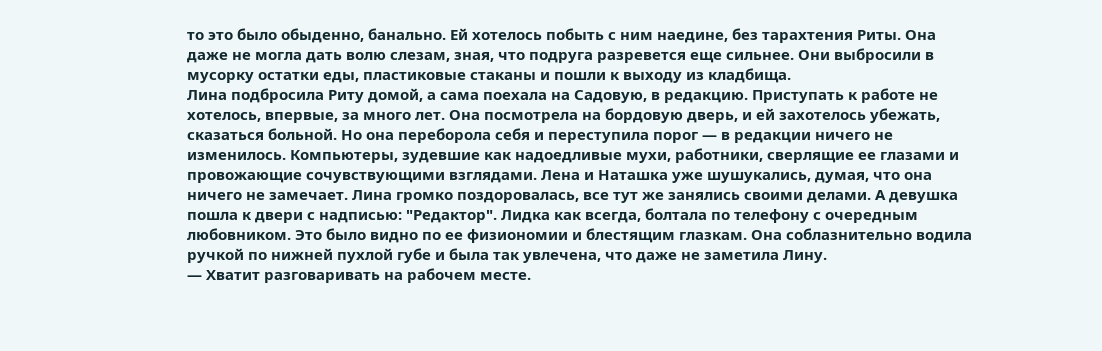то это было обыденно, банально. Ей хотелось побыть с ним наедине, без тарахтения Риты. Она даже не могла дать волю слезам, зная, что подруга разревется еще сильнее. Они выбросили в мусорку остатки еды, пластиковые стаканы и пошли к выходу из кладбища.
Лина подбросила Риту домой, а сама поехала на Садовую, в редакцию. Приступать к работе не хотелось, впервые, за много лет. Она посмотрела на бордовую дверь, и ей захотелось убежать, сказаться больной. Но она переборола себя и переступила порог — в редакции ничего не изменилось. Компьютеры, зудевшие как надоедливые мухи, работники, сверлящие ее глазами и провожающие сочувствующими взглядами. Лена и Наташка уже шушукались, думая, что она ничего не замечает. Лина громко поздоровалась, все тут же занялись своими делами. А девушка пошла к двери с надписью: "Редактор". Лидка как всегда, болтала по телефону с очередным любовником. Это было видно по ее физиономии и блестящим глазкам. Она соблазнительно водила ручкой по нижней пухлой губе и была так увлечена, что даже не заметила Лину.
— Хватит разговаривать на рабочем месте.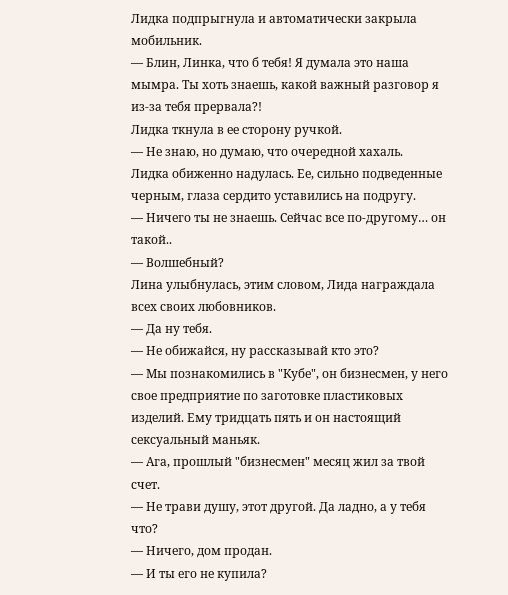Лидка подпрыгнула и автоматически закрыла мобильник.
— Блин, Линка, что б тебя! Я думала это наша мымра. Ты хоть знаешь, какой важный разговор я из-за тебя прервала?!
Лидка ткнула в ее сторону ручкой.
— Не знаю, но думаю, что очередной хахаль.
Лидка обиженно надулась. Ее, сильно подведенные черным, глаза сердито уставились на подругу.
— Ничего ты не знаешь. Сейчас все по-другому… он такой..
— Волшебный?
Лина улыбнулась, этим словом, Лида награждала всех своих любовников.
— Да ну тебя.
— Не обижайся, ну рассказывай кто это?
— Мы познакомились в "Кубе", он бизнесмен, у него свое предприятие по заготовке пластиковых изделий. Ему тридцать пять и он настоящий сексуальный маньяк.
— Ага, прошлый "бизнесмен" месяц жил за твой счет.
— Не трави душу, этот другой. Да ладно, а у тебя что?
— Ничего, дом продан.
— И ты его не купила?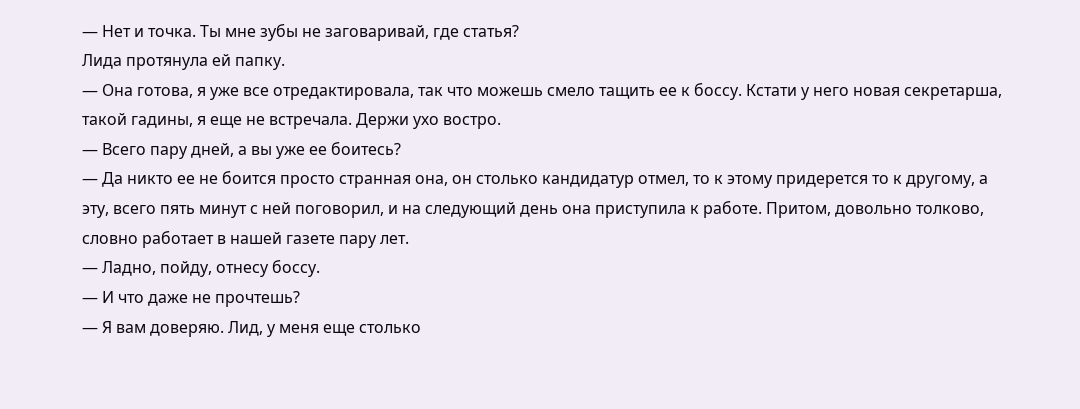— Нет и точка. Ты мне зубы не заговаривай, где статья?
Лида протянула ей папку.
— Она готова, я уже все отредактировала, так что можешь смело тащить ее к боссу. Кстати у него новая секретарша, такой гадины, я еще не встречала. Держи ухо востро.
— Всего пару дней, а вы уже ее боитесь?
— Да никто ее не боится просто странная она, он столько кандидатур отмел, то к этому придерется то к другому, а эту, всего пять минут с ней поговорил, и на следующий день она приступила к работе. Притом, довольно толково, словно работает в нашей газете пару лет.
— Ладно, пойду, отнесу боссу.
— И что даже не прочтешь?
— Я вам доверяю. Лид, у меня еще столько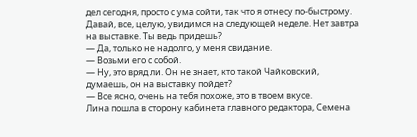дел сегодня, просто с ума сойти, так что я отнесу по-быстрому. Давай, все, целую, увидимся на следующей неделе. Нет завтра на выставке. Ты ведь придешь?
— Да, только не надолго, у меня свидание.
— Возьми его с собой.
— Ну, это вряд ли. Он не знает, кто такой Чайковский, думаешь, он на выставку пойдет?
— Все ясно, очень на тебя похоже, это в твоем вкусе.
Лина пошла в сторону кабинета главного редактора, Семена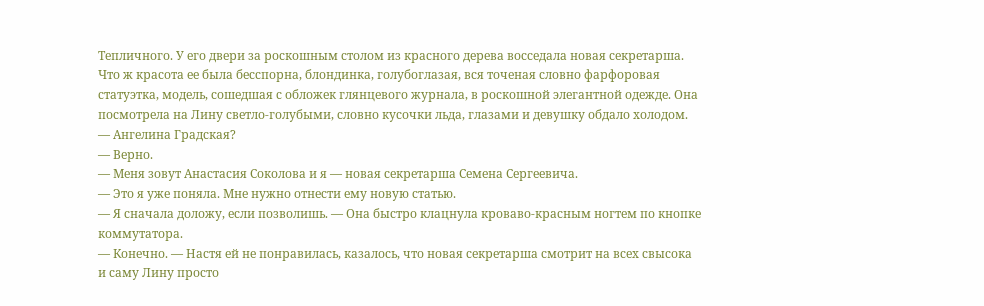Тепличного. У его двери за роскошным столом из красного дерева восседала новая секретарша. Что ж красота ее была бесспорна, блондинка, голубоглазая, вся точеная словно фарфоровая статуэтка, модель, сошедшая с обложек глянцевого журнала, в роскошной элегантной одежде. Она посмотрела на Лину светло-голубыми, словно кусочки льда, глазами и девушку обдало холодом.
— Ангелина Градская?
— Верно.
— Меня зовут Анастасия Соколова и я — новая секретарша Семена Сергеевича.
— Это я уже поняла. Мне нужно отнести ему новую статью.
— Я сначала доложу, если позволишь. — Она быстро клацнула кроваво-красным ногтем по кнопке коммутатора.
— Конечно. — Настя ей не понравилась, казалось, что новая секретарша смотрит на всех свысока и саму Лину просто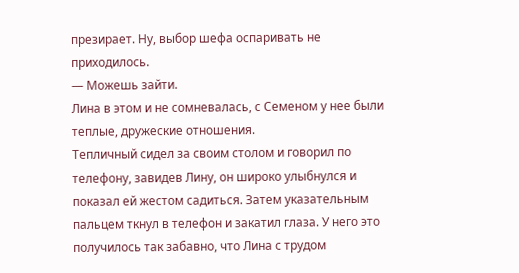презирает. Ну, выбор шефа оспаривать не приходилось.
— Можешь зайти.
Лина в этом и не сомневалась, с Семеном у нее были теплые, дружеские отношения.
Тепличный сидел за своим столом и говорил по телефону, завидев Лину, он широко улыбнулся и показал ей жестом садиться. Затем указательным пальцем ткнул в телефон и закатил глаза. У него это получилось так забавно, что Лина с трудом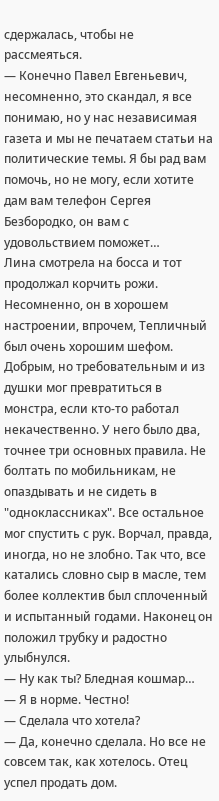сдержалась, чтобы не рассмеяться.
— Конечно Павел Евгеньевич, несомненно, это скандал, я все понимаю, но у нас независимая газета и мы не печатаем статьи на политические темы. Я бы рад вам помочь, но не могу, если хотите дам вам телефон Сергея Безбородко, он вам с удовольствием поможет…
Лина смотрела на босса и тот продолжал корчить рожи. Несомненно, он в хорошем настроении, впрочем, Тепличный был очень хорошим шефом. Добрым, но требовательным и из душки мог превратиться в монстра, если кто-то работал некачественно. У него было два, точнее три основных правила. Не болтать по мобильникам, не опаздывать и не сидеть в "одноклассниках". Все остальное мог спустить с рук. Ворчал, правда, иногда, но не злобно. Так что, все катались словно сыр в масле, тем более коллектив был сплоченный и испытанный годами. Наконец он положил трубку и радостно улыбнулся.
— Ну как ты? Бледная кошмар…
— Я в норме. Честно!
— Сделала что хотела?
— Да, конечно сделала. Но все не совсем так, как хотелось. Отец успел продать дом.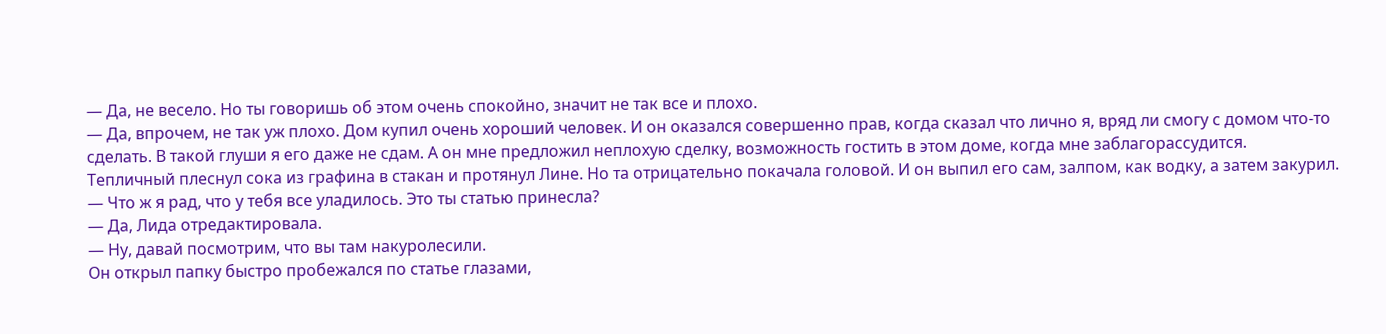— Да, не весело. Но ты говоришь об этом очень спокойно, значит не так все и плохо.
— Да, впрочем, не так уж плохо. Дом купил очень хороший человек. И он оказался совершенно прав, когда сказал что лично я, вряд ли смогу с домом что-то сделать. В такой глуши я его даже не сдам. А он мне предложил неплохую сделку, возможность гостить в этом доме, когда мне заблагорассудится.
Тепличный плеснул сока из графина в стакан и протянул Лине. Но та отрицательно покачала головой. И он выпил его сам, залпом, как водку, а затем закурил.
— Что ж я рад, что у тебя все уладилось. Это ты статью принесла?
— Да, Лида отредактировала.
— Ну, давай посмотрим, что вы там накуролесили.
Он открыл папку быстро пробежался по статье глазами,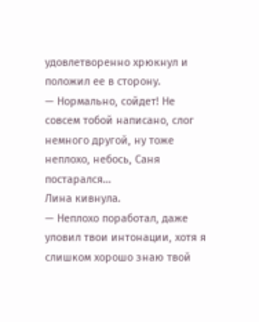удовлетворенно хрюкнул и положил ее в сторону.
— Нормально, сойдет! Не совсем тобой написано, слог немного другой, ну тоже неплохо, небось, Саня постарался…
Лина кивнула.
— Неплохо поработал, даже уловил твои интонации, хотя я слишком хорошо знаю твой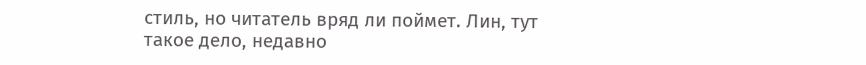стиль, но читатель вряд ли поймет. Лин, тут такое дело, недавно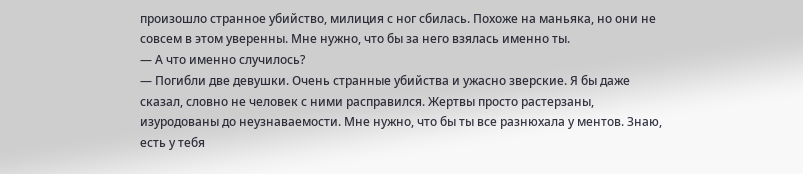произошло странное убийство, милиция с ног сбилась. Похоже на маньяка, но они не совсем в этом уверенны. Мне нужно, что бы за него взялась именно ты.
— А что именно случилось?
— Погибли две девушки. Очень странные убийства и ужасно зверские. Я бы даже сказал, словно не человек с ними расправился. Жертвы просто растерзаны, изуродованы до неузнаваемости. Мне нужно, что бы ты все разнюхала у ментов. Знаю, есть у тебя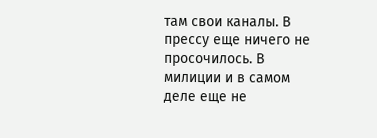там свои каналы. В прессу еще ничего не просочилось. В милиции и в самом деле еще не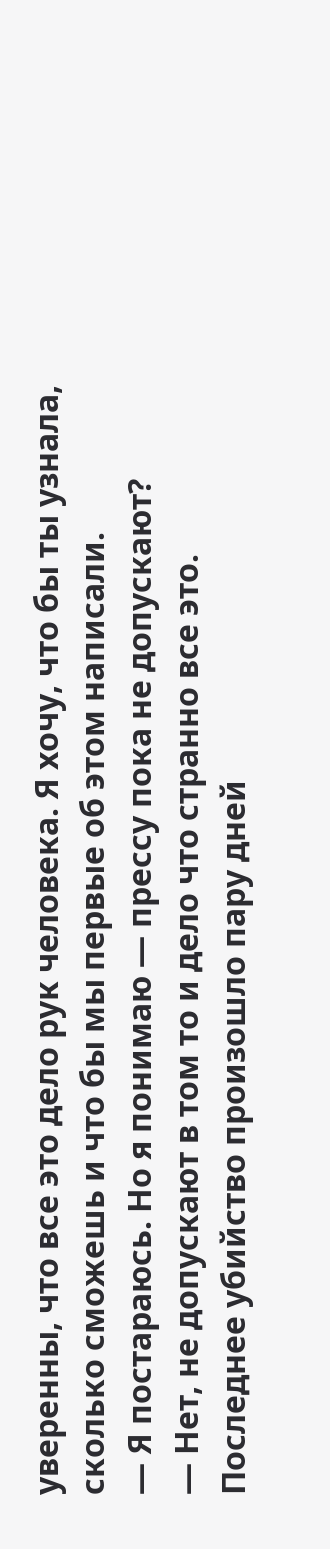уверенны, что все это дело рук человека. Я хочу, что бы ты узнала, сколько сможешь и что бы мы первые об этом написали.
— Я постараюсь. Но я понимаю — прессу пока не допускают?
— Нет, не допускают в том то и дело что странно все это. Последнее убийство произошло пару дней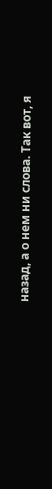назад, а о нем ни слова. Так вот, я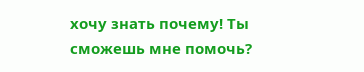хочу знать почему! Ты сможешь мне помочь?